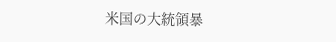米国の大統領暴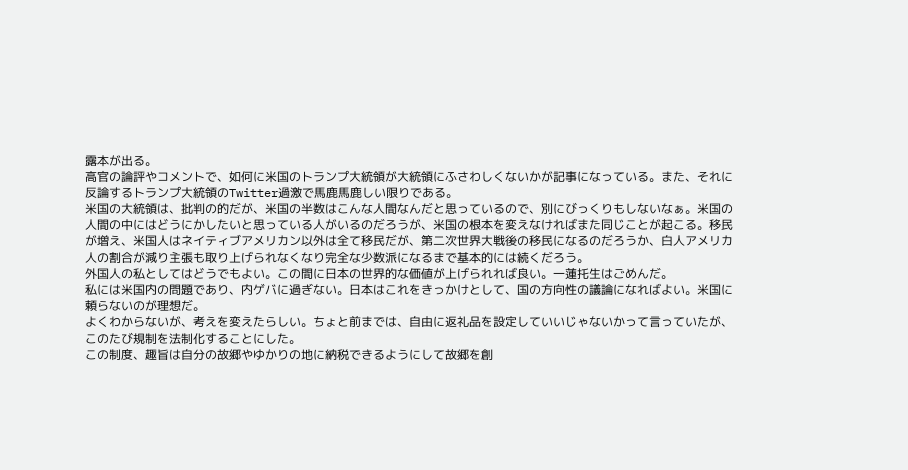露本が出る。
高官の論評やコメントで、如何に米国のトランプ大統領が大統領にふさわしくないかが記事になっている。また、それに反論するトランプ大統領のTwitter過激で馬鹿馬鹿しい限りである。
米国の大統領は、批判の的だが、米国の半数はこんな人間なんだと思っているので、別にびっくりもしないなぁ。米国の人間の中にはどうにかしたいと思っている人がいるのだろうが、米国の根本を変えなければまた同じことが起こる。移民が増え、米国人はネイティブアメリカン以外は全て移民だが、第二次世界大戦後の移民になるのだろうか、白人アメリカ人の割合が減り主張も取り上げられなくなり完全な少数派になるまで基本的には続くだろう。
外国人の私としてはどうでもよい。この間に日本の世界的な価値が上げられれば良い。一蓮托生はごめんだ。
私には米国内の問題であり、内ゲバに過ぎない。日本はこれをきっかけとして、国の方向性の議論になればよい。米国に頼らないのが理想だ。
よくわからないが、考えを変えたらしい。ちょと前までは、自由に返礼品を設定していいじゃないかって言っていたが、このたび規制を法制化することにした。
この制度、趣旨は自分の故郷やゆかりの地に納税できるようにして故郷を創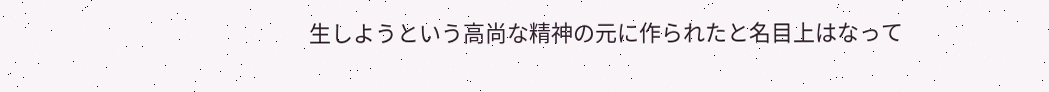生しようという高尚な精神の元に作られたと名目上はなって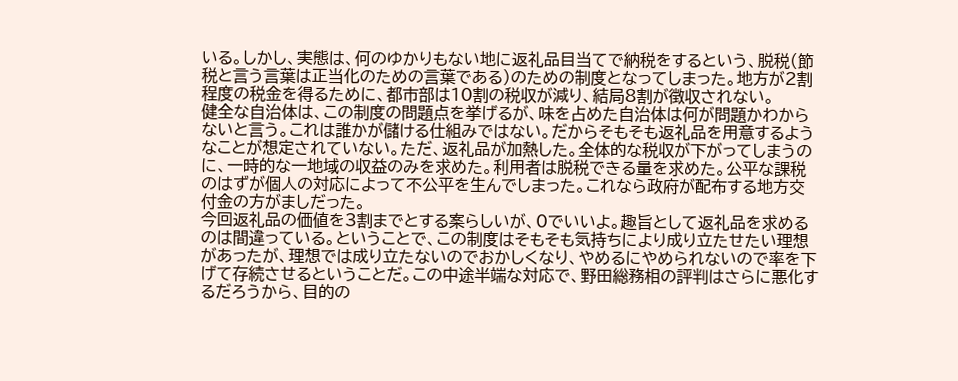いる。しかし、実態は、何のゆかりもない地に返礼品目当てで納税をするという、脱税(節税と言う言葉は正当化のための言葉である)のための制度となってしまった。地方が2割程度の税金を得るために、都市部は10割の税収が減り、結局8割が徴収されない。
健全な自治体は、この制度の問題点を挙げるが、味を占めた自治体は何が問題かわからないと言う。これは誰かが儲ける仕組みではない。だからそもそも返礼品を用意するようなことが想定されていない。ただ、返礼品が加熱した。全体的な税収が下がってしまうのに、一時的な一地域の収益のみを求めた。利用者は脱税できる量を求めた。公平な課税のはずが個人の対応によって不公平を生んでしまった。これなら政府が配布する地方交付金の方がましだった。
今回返礼品の価値を3割までとする案らしいが、0でいいよ。趣旨として返礼品を求めるのは間違っている。ということで、この制度はそもそも気持ちにより成り立たせたい理想があったが、理想では成り立たないのでおかしくなり、やめるにやめられないので率を下げて存続させるということだ。この中途半端な対応で、野田総務相の評判はさらに悪化するだろうから、目的の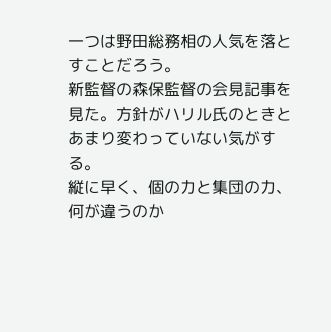一つは野田総務相の人気を落とすことだろう。
新監督の森保監督の会見記事を見た。方針がハリル氏のときとあまり変わっていない気がする。
縦に早く、個の力と集団の力、何が違うのか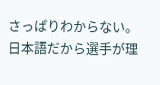さっぱりわからない。日本語だから選手が理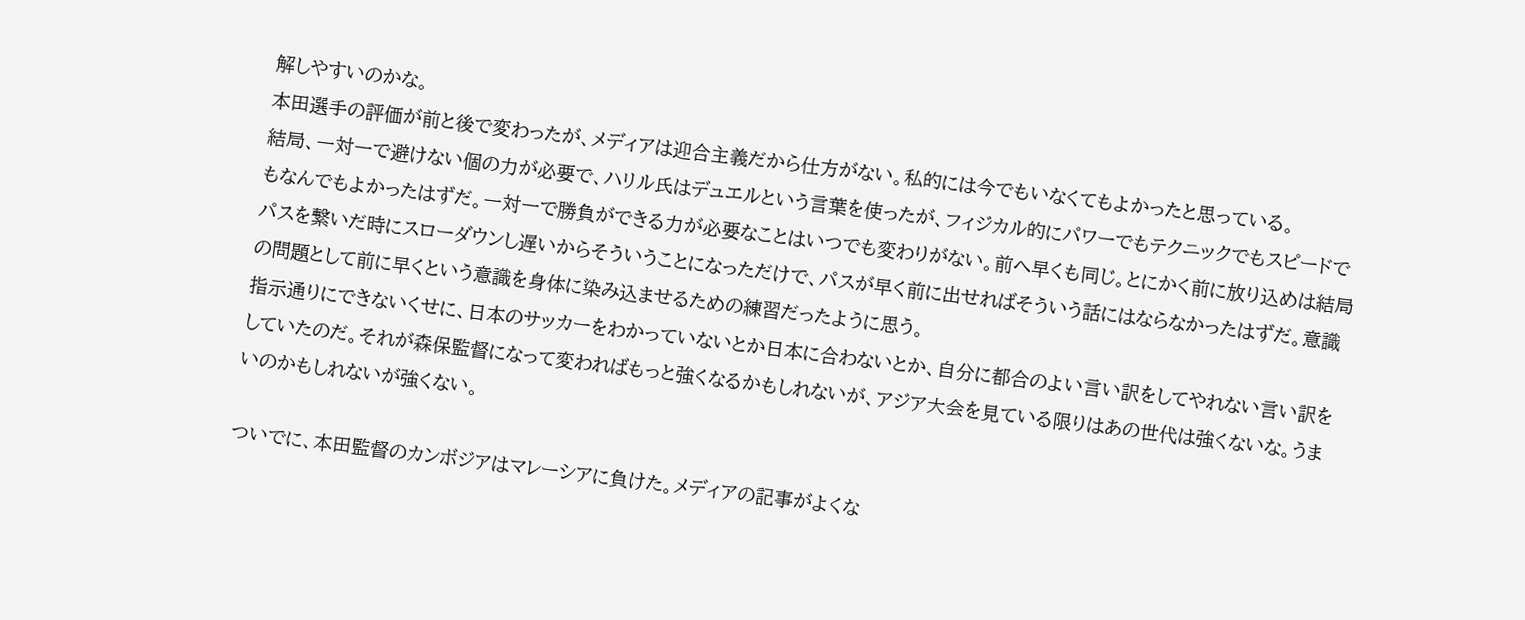解しやすいのかな。
本田選手の評価が前と後で変わったが、メディアは迎合主義だから仕方がない。私的には今でもいなくてもよかったと思っている。
結局、一対一で避けない個の力が必要で、ハリル氏はデュエルという言葉を使ったが、フィジカル的にパワーでもテクニックでもスピードでもなんでもよかったはずだ。一対一で勝負ができる力が必要なことはいつでも変わりがない。前へ早くも同じ。とにかく前に放り込めは結局パスを繋いだ時にスローダウンし遅いからそういうことになっただけで、パスが早く前に出せればそういう話にはならなかったはずだ。意識の問題として前に早くという意識を身体に染み込ませるための練習だったように思う。
指示通りにできないくせに、日本のサッカーをわかっていないとか日本に合わないとか、自分に都合のよい言い訳をしてやれない言い訳をしていたのだ。それが森保監督になって変わればもっと強くなるかもしれないが、アジア大会を見ている限りはあの世代は強くないな。うまいのかもしれないが強くない。

ついでに、本田監督のカンボジアはマレーシアに負けた。メディアの記事がよくな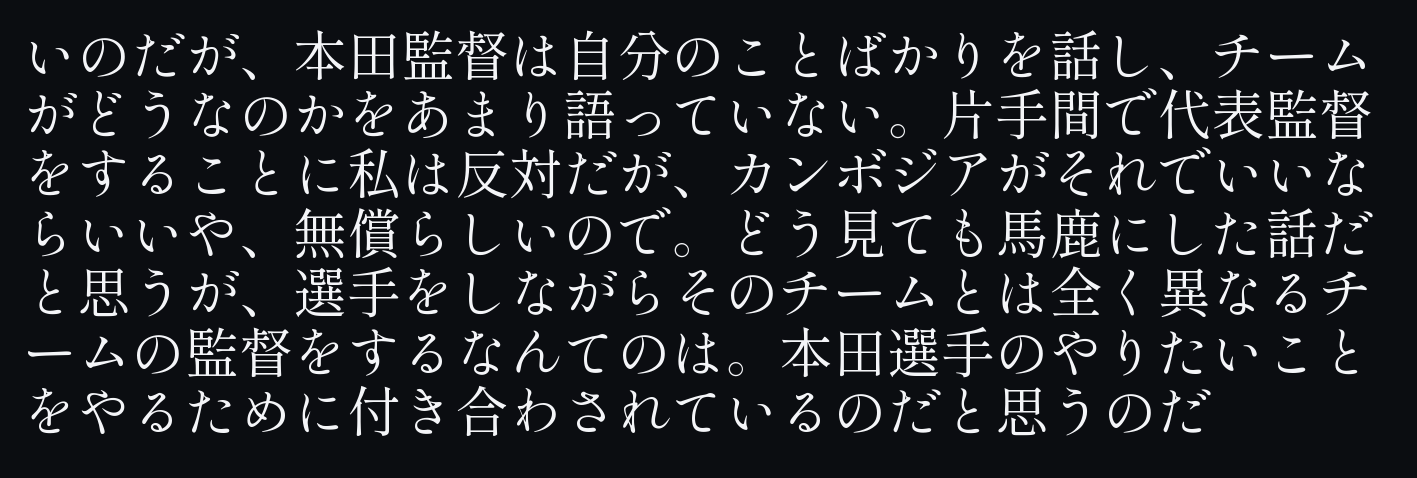いのだが、本田監督は自分のことばかりを話し、チームがどうなのかをあまり語っていない。片手間で代表監督をすることに私は反対だが、カンボジアがそれでいいならいいや、無償らしいので。どう見ても馬鹿にした話だと思うが、選手をしながらそのチームとは全く異なるチームの監督をするなんてのは。本田選手のやりたいことをやるために付き合わされているのだと思うのだ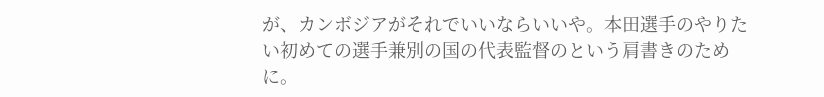が、カンボジアがそれでいいならいいや。本田選手のやりたい初めての選手兼別の国の代表監督のという肩書きのために。